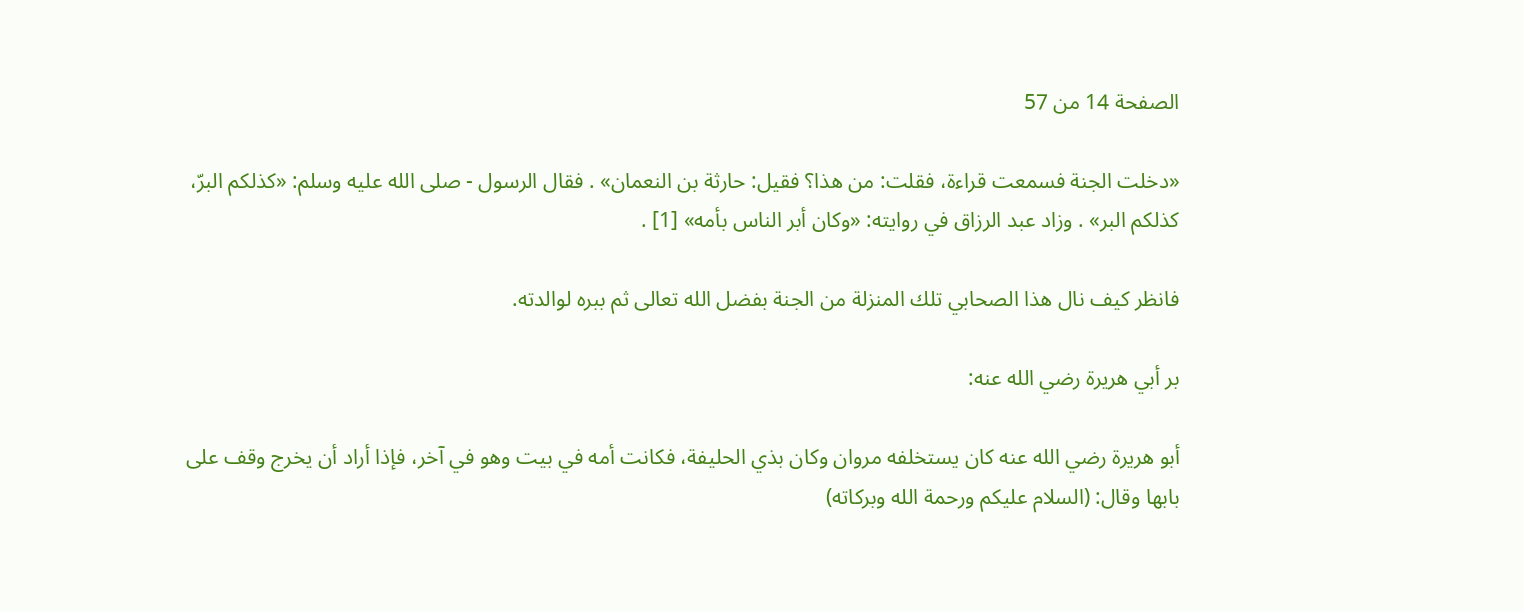الصفحة 14 من 57

«دخلت الجنة فسمعت قراءة، فقلت: من هذا؟ فقيل: حارثة بن النعمان» . فقال الرسول - صلى الله عليه وسلم: «كذلكم البرّ، كذلكم البر» . وزاد عبد الرزاق في روايته: «وكان أبر الناس بأمه» [1] .

فانظر كيف نال هذا الصحابي تلك المنزلة من الجنة بفضل الله تعالى ثم ببره لوالدته.

بر أبي هريرة رضي الله عنه:

أبو هريرة رضي الله عنه كان يستخلفه مروان وكان بذي الحليفة، فكانت أمه في بيت وهو في آخر، فإذا أراد أن يخرج وقف على بابها وقال: (السلام عليكم ورحمة الله وبركاته)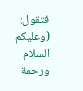فتقول: (وعليكم السلام ورحمة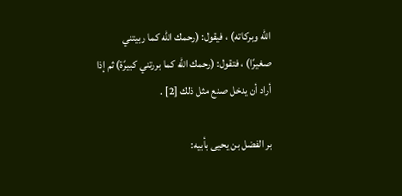الله وبركاته) ، فيقول: (رحمك الله كما ربيتني صغيرًا) ، فتقول: (رحمك الله كما بررتني كبيرًة) ثم إذا أراد أن يدخل صنع مثل ذلك [2] .

بر الفضل بن يحيى بأبيه: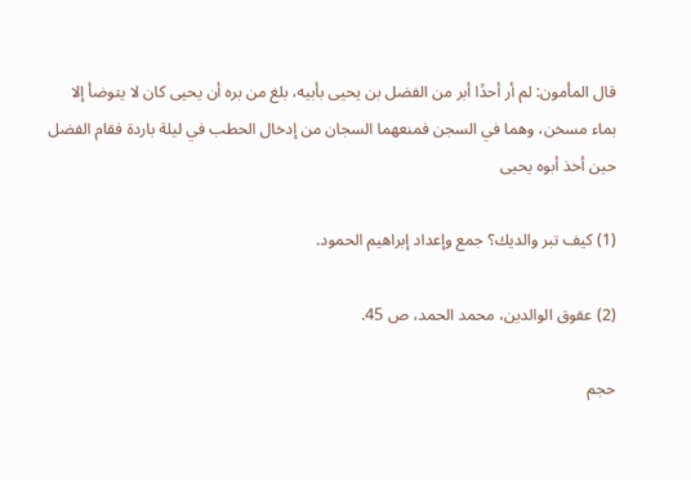قال المأمون: لم أر أحدًا أبر من الفضل بن يحيى بأبيه، بلغ من بره أن يحيى كان لا يتوضأ إلا بماء مسخن، وهما في السجن فمنعهما السجان من إدخال الحطب في ليلة باردة فقام الفضل حين أخذ أبوه يحيى

(1) كيف تبر والديك؟ جمع وإعداد إبراهيم الحمود.

(2) عقوق الوالدين، محمد الحمد، ص 45.

حجم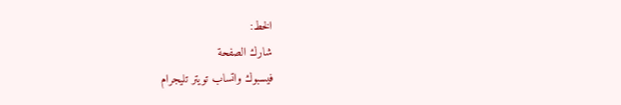الخط:
شارك الصفحة
فيسبوك واتساب تويتر تليجرام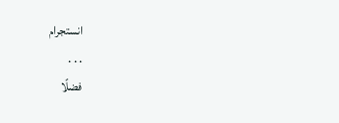انستجرام
. . .
فضلًا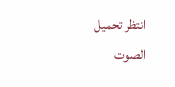انتظر تحميل الصوت